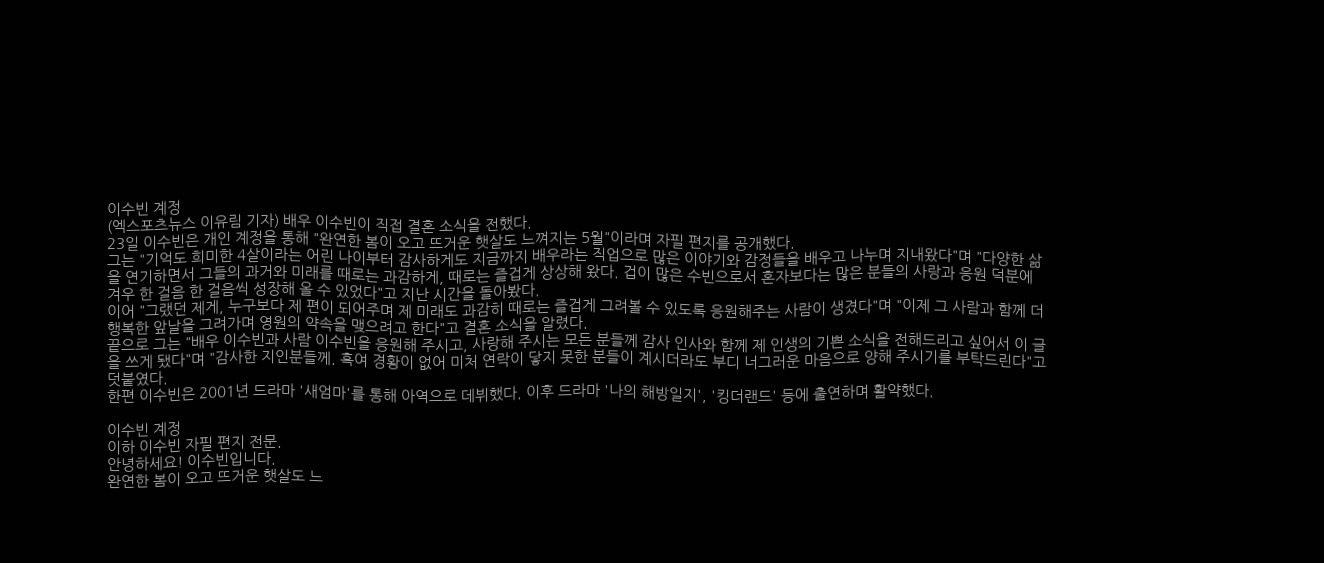이수빈 계정
(엑스포츠뉴스 이유림 기자) 배우 이수빈이 직접 결혼 소식을 전했다.
23일 이수빈은 개인 계정을 통해 "완연한 봄이 오고 뜨거운 햇살도 느껴지는 5월"이라며 자필 편지를 공개했다.
그는 "기억도 희미한 4살이라는 어린 나이부터 감사하게도 지금까지 배우라는 직업으로 많은 이야기와 감정들을 배우고 나누며 지내왔다"며 "다양한 삶을 연기하면서 그들의 과거와 미래를 때로는 과감하게, 때로는 즐겁게 상상해 왔다. 겁이 많은 수빈으로서 혼자보다는 많은 분들의 사랑과 응원 덕분에 겨우 한 걸음 한 걸음씩 성장해 올 수 있었다"고 지난 시간을 돌아봤다.
이어 "그랬던 제게, 누구보다 제 편이 되어주며 제 미래도 과감히 때로는 즐겁게 그려볼 수 있도록 응원해주는 사람이 생겼다"며 "이제 그 사람과 함께 더 행복한 앞날을 그려가며 영원의 약속을 맺으려고 한다"고 결혼 소식을 알렸다.
끝으로 그는 "배우 이수빈과 사람 이수빈을 응원해 주시고, 사랑해 주시는 모든 분들께 감사 인사와 함께 제 인생의 기쁜 소식을 전해드리고 싶어서 이 글을 쓰게 됐다"며 "감사한 지인분들께. 혹여 경황이 없어 미처 연락이 닿지 못한 분들이 계시더라도 부디 너그러운 마음으로 양해 주시기를 부탁드린다"고 덧붙였다.
한편 이수빈은 2001년 드라마 '새엄마'를 통해 아역으로 데뷔했다. 이후 드라마 '나의 해방일지', '킹더랜드' 등에 출연하며 활약했다.

이수빈 계정
이하 이수빈 자필 편지 전문.
안녕하세요! 이수빈입니다.
완연한 봄이 오고 뜨거운 햇살도 느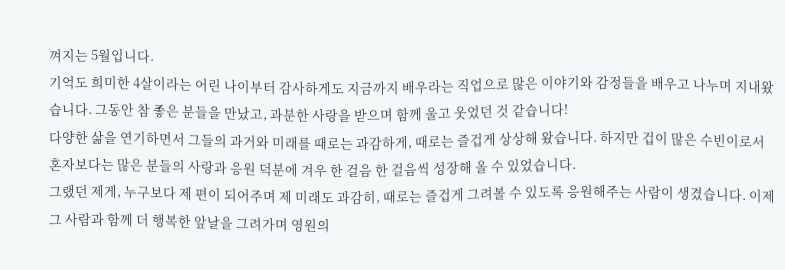껴지는 5월입니다.
기억도 희미한 4살이라는 어린 나이부터 감사하게도 지금까지 배우라는 직업으로 많은 이야기와 감정들을 배우고 나누며 지내왔습니다. 그동안 참 좋은 분들을 만났고, 과분한 사랑을 받으며 함께 울고 웃었던 것 같습니다!
다양한 삶을 연기하면서 그들의 과거와 미래를 때로는 과감하게, 때로는 즐겁게 상상해 왔습니다. 하지만 겁이 많은 수빈이로서 혼자보다는 많은 분들의 사랑과 응원 덕분에 겨우 한 걸음 한 걸음씩 성장해 올 수 있었습니다.
그랬던 제게, 누구보다 제 편이 되어주며 제 미래도 과감히, 때로는 즐겁게 그려볼 수 있도록 응원해주는 사람이 생겼습니다. 이제 그 사람과 함께 더 행복한 앞날을 그려가며 영원의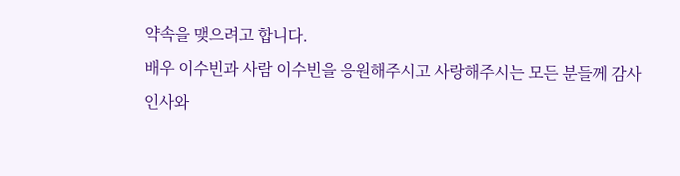약속을 맺으려고 합니다.
배우 이수빈과 사람 이수빈을 응원해주시고 사랑해주시는 모든 분들께 감사 인사와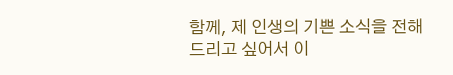함께, 제 인생의 기쁜 소식을 전해드리고 싶어서 이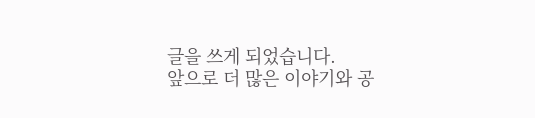글을 쓰게 되었습니다.
앞으로 더 많은 이야기와 공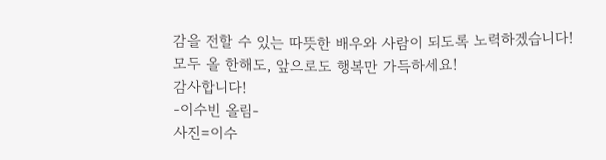감을 전할 수 있는 따뜻한 배우와 사람이 되도록 노력하겠습니다!
모두 올 한해도, 앞으로도 행복만 가득하세요!
감사합니다!
-이수빈 올림-
사진=이수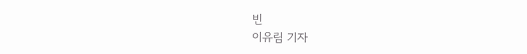빈
이유림 기자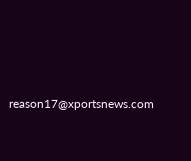reason17@xportsnews.com